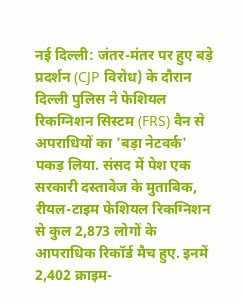नई दिल्ली: जंतर-मंतर पर हुए बड़े प्रदर्शन (CJP विरोध) के दौरान दिल्ली पुलिस ने फेशियल रिकग्निशन सिस्टम (FRS) वैन से अपराधियों का 'बड़ा नेटवर्क' पकड़ लिया. संसद में पेश एक सरकारी दस्तावेज के मुताबिक, रीयल-टाइम फेशियल रिकग्निशन से कुल 2,873 लोगों के आपराधिक रिकॉर्ड मैच हुए. इनमें 2,402 क्राइम-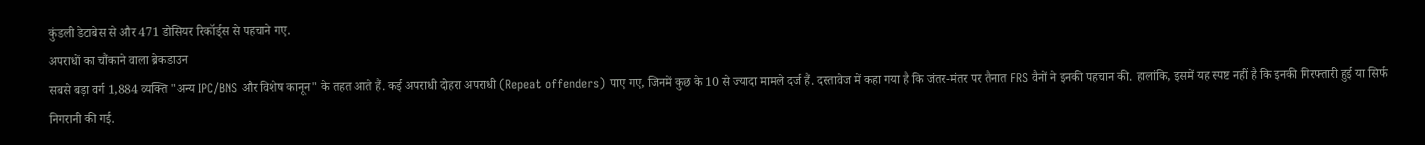कुंडली डेटाबेस से और 471 डोसियर रिकॉर्ड्स से पहचाने गए.
अपराधों का चौंकाने वाला ब्रेकडाउन
सबसे बड़ा वर्ग 1,884 व्यक्ति "अन्य IPC/BNS और विशेष कानून" के तहत आते हैं. कई अपराधी दोहरा अपराधी (Repeat offenders) पाए गए, जिनमें कुछ के 10 से ज्यादा मामले दर्ज हैं. दस्तावेज में कहा गया है कि जंतर-मंतर पर तैनात FRS वैनों ने इनकी पहचान की. हालांकि, इसमें यह स्पष्ट नहीं है कि इनकी गिरफ्तारी हुई या सिर्फ निगरानी की गई.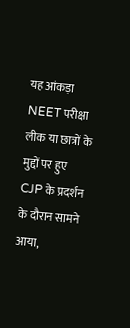यह आंकड़ा NEET परीक्षा लीक या छात्रों के मुद्दों पर हुए CJP के प्रदर्शन के दौरान सामने आया,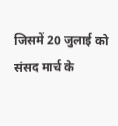जिसमें 20 जुलाई को संसद मार्च के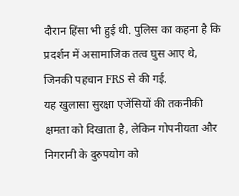दौरान हिंसा भी हुई थी. पुलिस का कहना है कि प्रदर्शन में असामाजिक तत्व घुस आए थे, जिनकी पहचान FRS से की गई.
यह खुलासा सुरक्षा एजेंसियों की तकनीकी क्षमता को दिखाता है, लेकिन गोपनीयता और निगरानी के दुरुपयोग को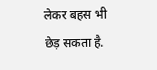लेकर बहस भी छेड़ सकता है.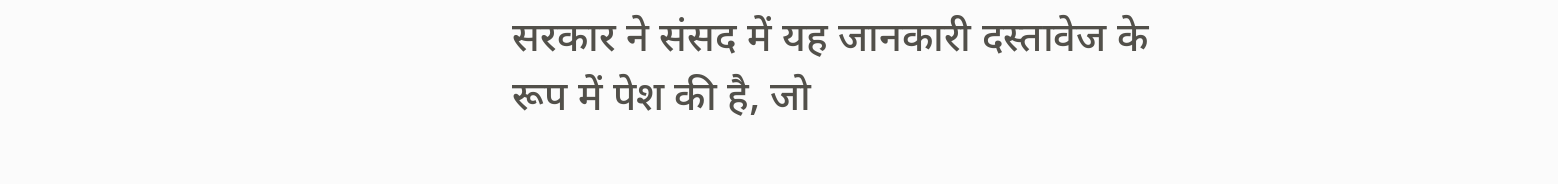सरकार ने संसद में यह जानकारी दस्तावेज के रूप में पेश की है, जो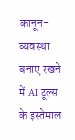कानून-व्यवस्था बनाए रखने में AI टूल्स के इस्तेमाल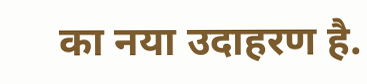का नया उदाहरण है.